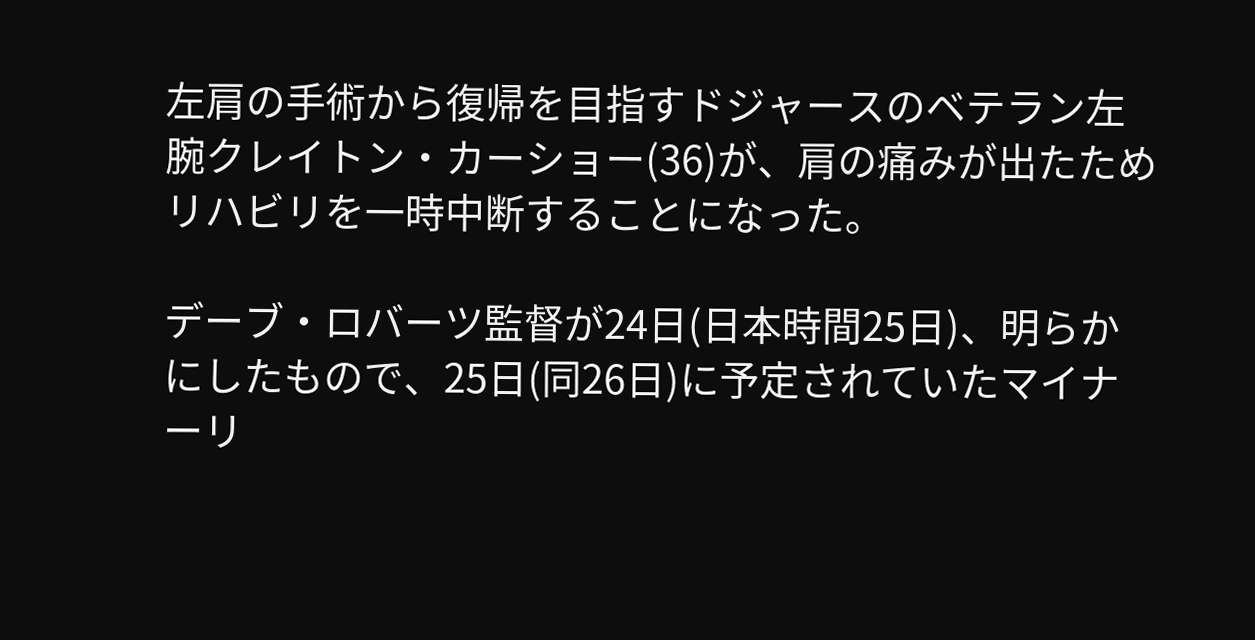左肩の手術から復帰を目指すドジャースのベテラン左腕クレイトン・カーショー(36)が、肩の痛みが出たためリハビリを一時中断することになった。

デーブ・ロバーツ監督が24日(日本時間25日)、明らかにしたもので、25日(同26日)に予定されていたマイナーリ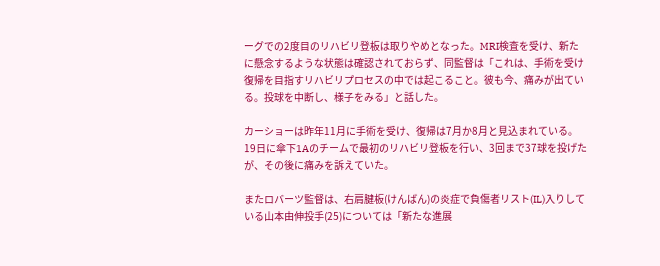ーグでの2度目のリハビリ登板は取りやめとなった。MRI検査を受け、新たに懸念するような状態は確認されておらず、同監督は「これは、手術を受け復帰を目指すリハビリプロセスの中では起こること。彼も今、痛みが出ている。投球を中断し、様子をみる」と話した。

カーショーは昨年11月に手術を受け、復帰は7月か8月と見込まれている。19日に傘下1Aのチームで最初のリハビリ登板を行い、3回まで37球を投げたが、その後に痛みを訴えていた。

またロバーツ監督は、右肩腱板(けんばん)の炎症で負傷者リスト(IL)入りしている山本由伸投手(25)については「新たな進展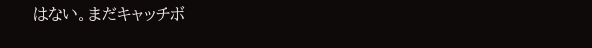はない。まだキャッチボ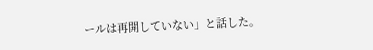ールは再開していない」と話した。